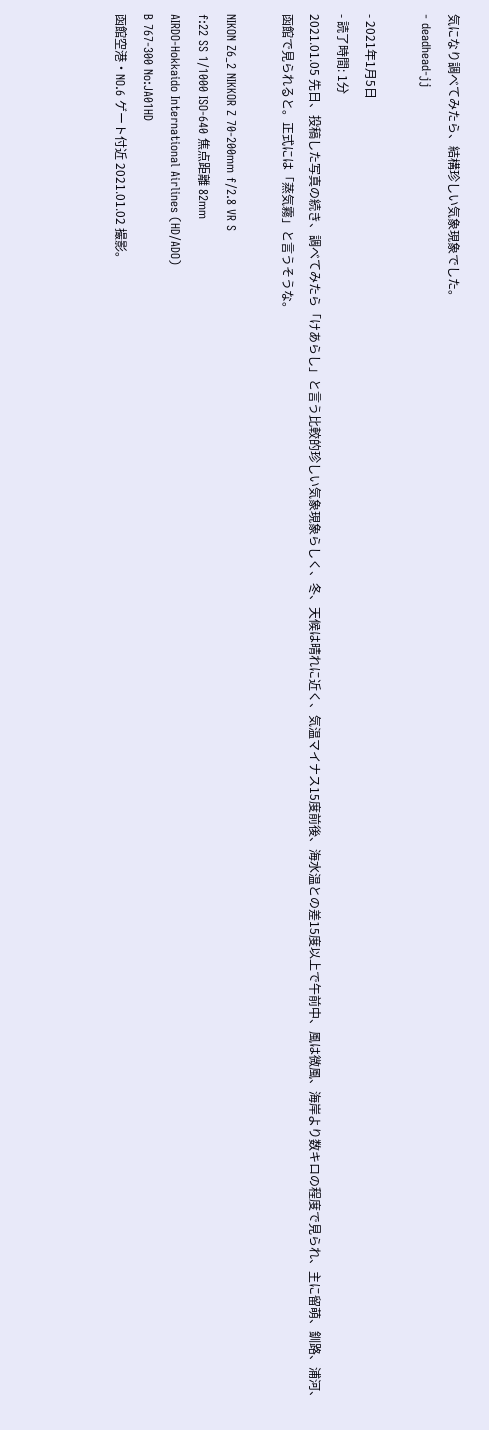気になり調べてみたら、結構珍しい気象現象でした。
- deadhead-jj

- 2021年1月5日
- 読了時間: 1分
2021.01.05 先日、投稿した写真の続き、調べてみたら「けあらし」と言う比較的珍しい気象現象らしく、冬、天候は晴れに近く、気温マイナス15度前後、海水温との差15度以上で午前中、風は微風、海岸より数キロの程度で見られ、主に留萌、釧路、浦河、函館で見られると。正式には「蒸気霧」と言うそうな。

NIKON Z6_2 NIKKOR Z 70-200mm f/2.8 VR S
f:22 SS 1/1000 ISO-640 焦点距離 82mm
AIRDO-Hokkaido International Airlines (HD/ADO)
B 767-300 No:JA01HD
函館空港・NO.6 ゲート付近 2021.01.02 撮影。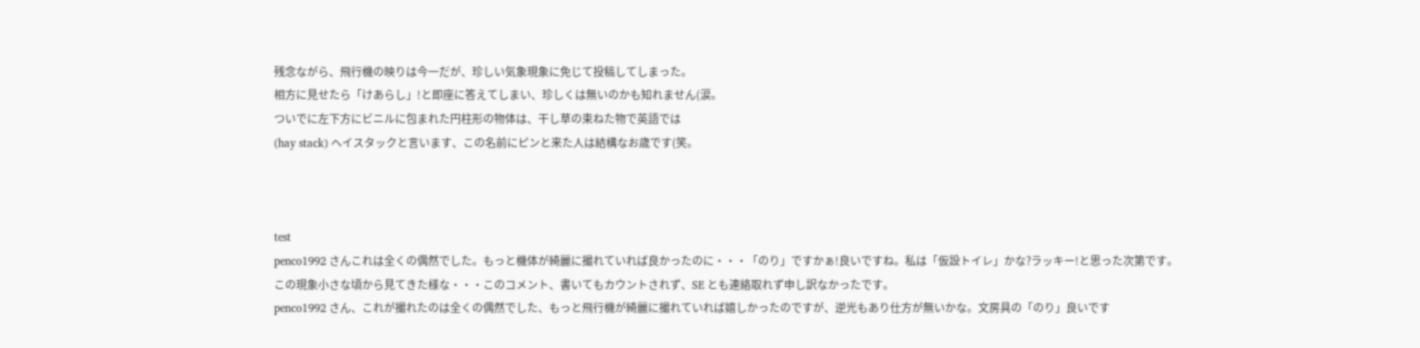残念ながら、飛行機の映りは今一だが、珍しい気象現象に免じて投稿してしまった。
相方に見せたら「けあらし」!と即座に答えてしまい、珍しくは無いのかも知れません(涙。
ついでに左下方にビニルに包まれた円柱形の物体は、干し草の束ねた物で英語では
(hay stack) ヘイスタックと言います、この名前にピンと来た人は結構なお歳です(笑。



test
penco1992 さんこれは全くの偶然でした。もっと機体が綺麗に撮れていれば良かったのに・・・「のり」ですかぁ!良いですね。私は「仮設トイレ」かな?ラッキー!と思った次第です。
この現象小さな頃から見てきた様な・・・このコメント、書いてもカウントされず、SE とも連絡取れず申し訳なかったです。
penco1992 さん、これが撮れたのは全くの偶然でした、もっと飛行機が綺麗に撮れていれば嬉しかったのですが、逆光もあり仕方が無いかな。文房具の「のり」良いです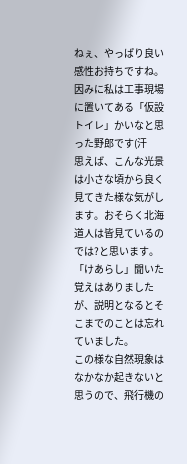ねぇ、やっぱり良い感性お持ちですね。因みに私は工事現場に置いてある「仮設トイレ」かいなと思った野郎です(汗
思えば、こんな光景は小さな頃から良く見てきた様な気がします。おそらく北海道人は皆見ているのでは?と思います。
「けあらし」聞いた覚えはありましたが、説明となるとそこまでのことは忘れていました。
この様な自然現象はなかなか起きないと思うので、飛行機の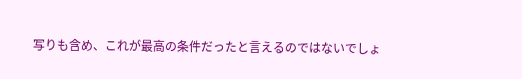写りも含め、これが最高の条件だったと言えるのではないでしょ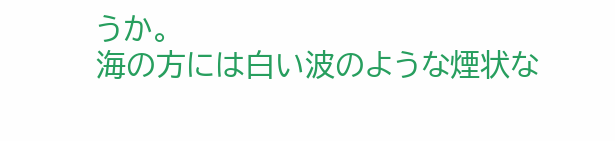うか。
海の方には白い波のような煙状な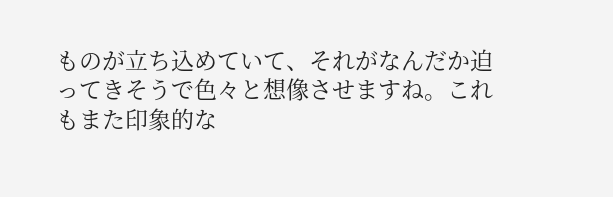ものが立ち込めていて、それがなんだか迫ってきそうで色々と想像させますね。これもまた印象的な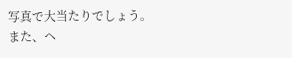写真で大当たりでしょう。
また、ヘ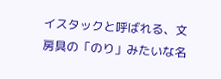イスタックと呼ばれる、文房具の「のり」みたいな名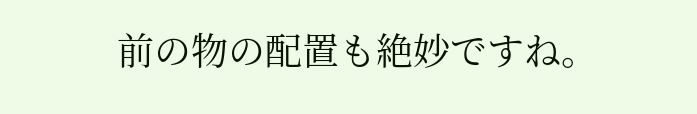前の物の配置も絶妙ですね。